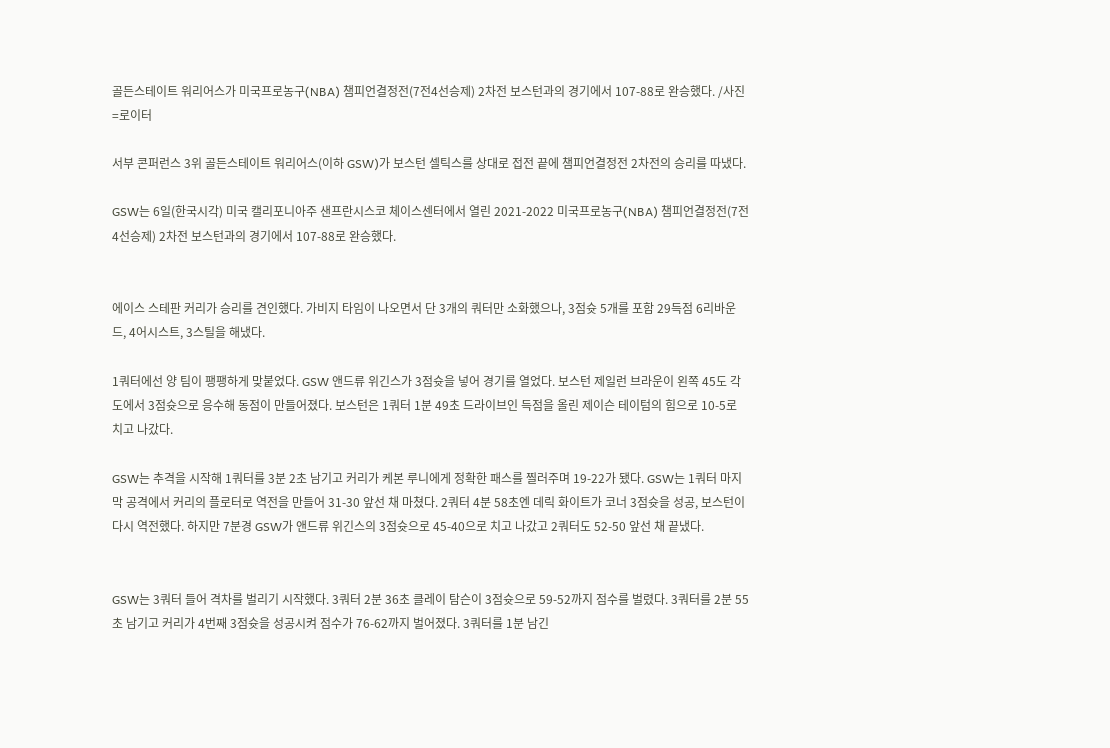골든스테이트 워리어스가 미국프로농구(NBA) 챔피언결정전(7전4선승제) 2차전 보스턴과의 경기에서 107-88로 완승했다. /사진=로이터

서부 콘퍼런스 3위 골든스테이트 워리어스(이하 GSW)가 보스턴 셀틱스를 상대로 접전 끝에 챔피언결정전 2차전의 승리를 따냈다.

GSW는 6일(한국시각) 미국 캘리포니아주 샌프란시스코 체이스센터에서 열린 2021-2022 미국프로농구(NBA) 챔피언결정전(7전4선승제) 2차전 보스턴과의 경기에서 107-88로 완승했다.


에이스 스테판 커리가 승리를 견인했다. 가비지 타임이 나오면서 단 3개의 쿼터만 소화했으나, 3점슛 5개를 포함 29득점 6리바운드, 4어시스트, 3스틸을 해냈다.

1쿼터에선 양 팀이 팽팽하게 맞붙었다. GSW 앤드류 위긴스가 3점슛을 넣어 경기를 열었다. 보스턴 제일런 브라운이 왼쪽 45도 각도에서 3점슛으로 응수해 동점이 만들어졌다. 보스턴은 1쿼터 1분 49초 드라이브인 득점을 올린 제이슨 테이텀의 힘으로 10-5로 치고 나갔다.

GSW는 추격을 시작해 1쿼터를 3분 2초 남기고 커리가 케본 루니에게 정확한 패스를 찔러주며 19-22가 됐다. GSW는 1쿼터 마지막 공격에서 커리의 플로터로 역전을 만들어 31-30 앞선 채 마쳤다. 2쿼터 4분 58초엔 데릭 화이트가 코너 3점슛을 성공, 보스턴이 다시 역전했다. 하지만 7분경 GSW가 앤드류 위긴스의 3점슛으로 45-40으로 치고 나갔고 2쿼터도 52-50 앞선 채 끝냈다.


GSW는 3쿼터 들어 격차를 벌리기 시작했다. 3쿼터 2분 36초 클레이 탐슨이 3점슛으로 59-52까지 점수를 벌렸다. 3쿼터를 2분 55초 남기고 커리가 4번째 3점슛을 성공시켜 점수가 76-62까지 벌어졌다. 3쿼터를 1분 남긴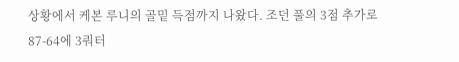상황에서 케본 루니의 골밑 득점까지 나왔다. 조던 풀의 3점 추가로 87-64에 3쿼터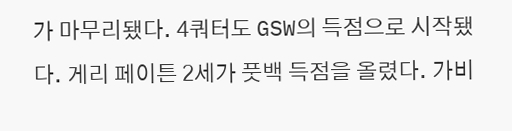가 마무리됐다. 4쿼터도 GSW의 득점으로 시작됐다. 게리 페이튼 2세가 풋백 득점을 올렸다. 가비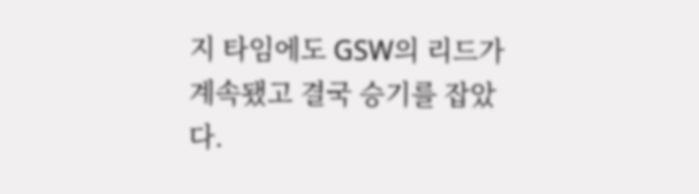지 타임에도 GSW의 리드가 계속됐고 결국 승기를 잡았다.